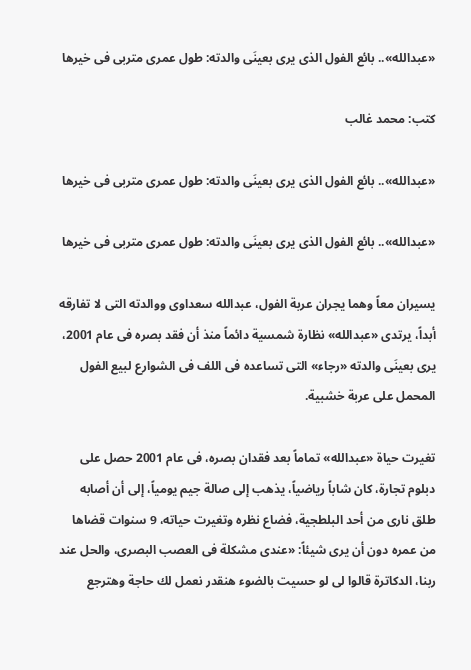«عبدالله».. بائع الفول الذى يرى بعينَى والدته: طول عمرى متربى فى خيرها

كتب: محمد غالب

«عبدالله».. بائع الفول الذى يرى بعينَى والدته: طول عمرى متربى فى خيرها

«عبدالله».. بائع الفول الذى يرى بعينَى والدته: طول عمرى متربى فى خيرها

يسيران معاً وهما يجران عربة الفول، عبدالله سعداوى ووالدته التى لا تفارقه أبداً، يرتدى «عبدالله» نظارة شمسية دائماً منذ أن فقد بصره فى عام 2001، يرى بعينَى والدته «رجاء» التى تساعده فى اللف فى الشوارع لبيع الفول المحمل على عربة خشبية.

تغيرت حياة «عبدالله» تماماً بعد فقدان بصره، فى عام 2001 حصل على دبلوم تجارة، كان شاباً رياضياً، يذهب إلى صالة جيم يومياً، إلى أن أصابه طلق نارى من أحد البلطجية، فضاع نظره وتغيرت حياته، 9 سنوات قضاها من عمره دون أن يرى شيئاً: «عندى مشكلة فى العصب البصرى، والحل عند ربنا، الدكاترة قالوا لى لو حسيت بالضوء هنقدر نعمل لك حاجة وهترجع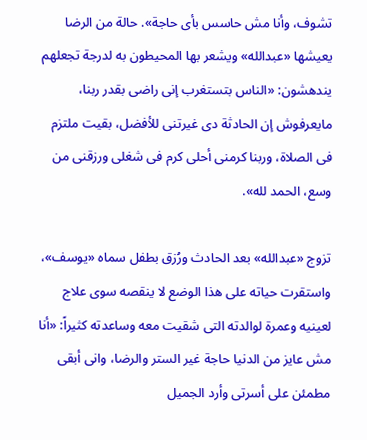تشوف، وأنا مش حاسس بأى حاجة». حالة من الرضا يعيشها «عبدالله» ويشعر بها المحيطون به لدرجة تجعلهم يندهشون: «الناس بتستغرب إنى راضى بقدر ربنا، مايعرفوش إن الحادثة دى غيرتنى للأفضل، بقيت ملتزم فى الصلاة، وربنا كرمنى أحلى كرم فى شغلى ورزقنى من وسع، الحمد لله».

تزوج «عبدالله» بعد الحادث ورُزق بطفل سماه «يوسف»، واستقرت حياته على هذا الوضع لا ينقصه سوى علاج لعينيه وعمرة لوالدته التى شقيت معه وساعدته كثيراً: «أنا مش عايز من الدنيا حاجة غير الستر والرضا، وانى أبقى مطمئن على أسرتى وأرد الجميل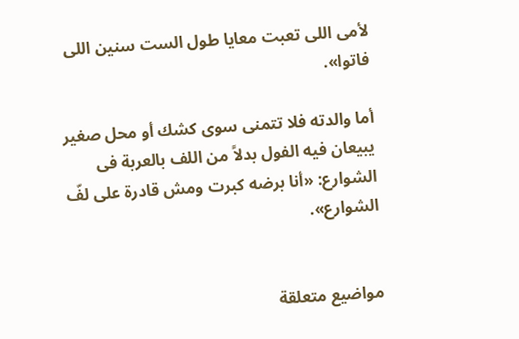لأمى اللى تعبت معايا طول الست سنين اللى فاتوا».

أما والدته فلا تتمنى سوى كشك أو محل صغير يبيعان فيه الفول بدلاً من اللف بالعربة فى الشوارع: «أنا برضه كبرت ومش قادرة على لفّ الشوارع».


مواضيع متعلقة